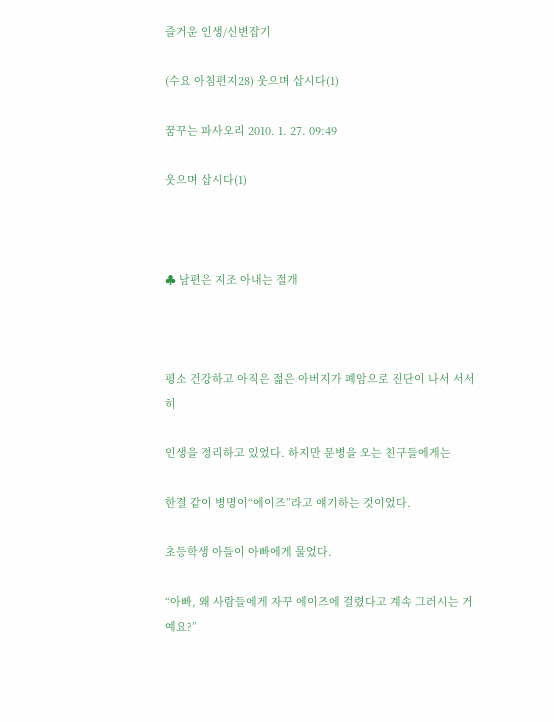즐거운 인생/신변잡기

(수요 아침편지28) 웃으며 삽시다(1)

꿈꾸는 파사오리 2010. 1. 27. 09:49

웃으며 삽시다(1)



♣ 남편은 지조 아내는 절개



평소 건강하고 아직은 젊은 아버지가 폐암으로 진단이 나서 서서히

인생을 정리하고 있었다. 하지만 문병을 오는 친구들에게는

한결 같이 병명이“에이즈”라고 얘기하는 것이었다.

초등학생 아들이 아빠에게 물었다.

“아빠, 왜 사람들에게 자꾸 에이즈에 걸렸다고 계속 그러시는 거예요?”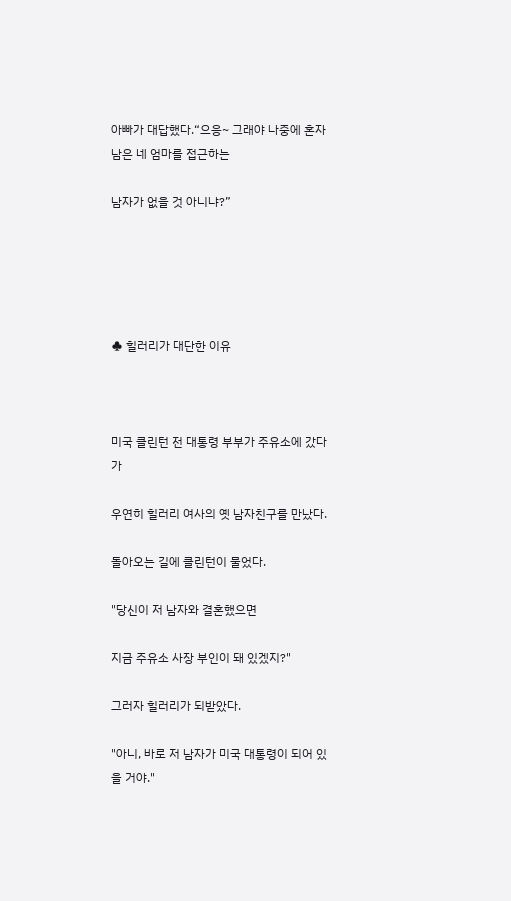아빠가 대답했다.“으응~ 그래야 나중에 혼자 남은 네 엄마를 접근하는

남자가 없을 것 아니냐?”





♣ 힐러리가 대단한 이유



미국 클린턴 전 대통령 부부가 주유소에 갔다가

우연히 힐러리 여사의 옛 남자친구를 만났다.

돌아오는 길에 클린턴이 물었다.

"당신이 저 남자와 결혼했으면

지금 주유소 사장 부인이 돼 있겠지?"

그러자 힐러리가 되받았다.

"아니, 바로 저 남자가 미국 대통령이 되어 있을 거야."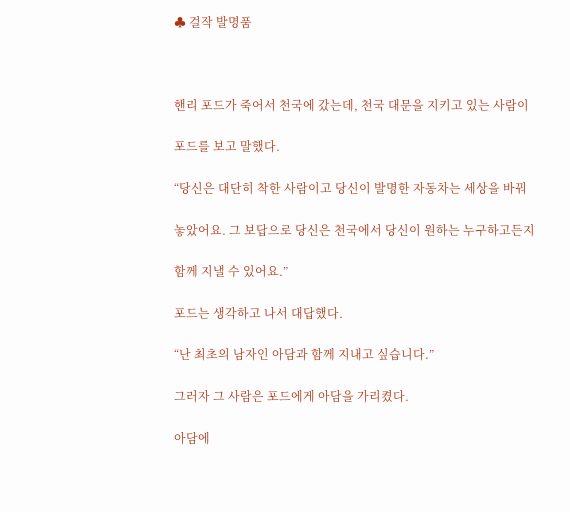♣ 걸작 발명품



핸리 포드가 죽어서 천국에 갔는데, 천국 대문을 지키고 있는 사람이

포드를 보고 말했다.

“당신은 대단히 착한 사람이고 당신이 발명한 자동차는 세상을 바꿔

놓았어요. 그 보답으로 당신은 천국에서 당신이 원하는 누구하고든지

함께 지낼 수 있어요.”

포드는 생각하고 나서 대답했다.

“난 최초의 남자인 아담과 함께 지내고 싶습니다.”

그러자 그 사람은 포드에게 아담을 가리켰다.

아담에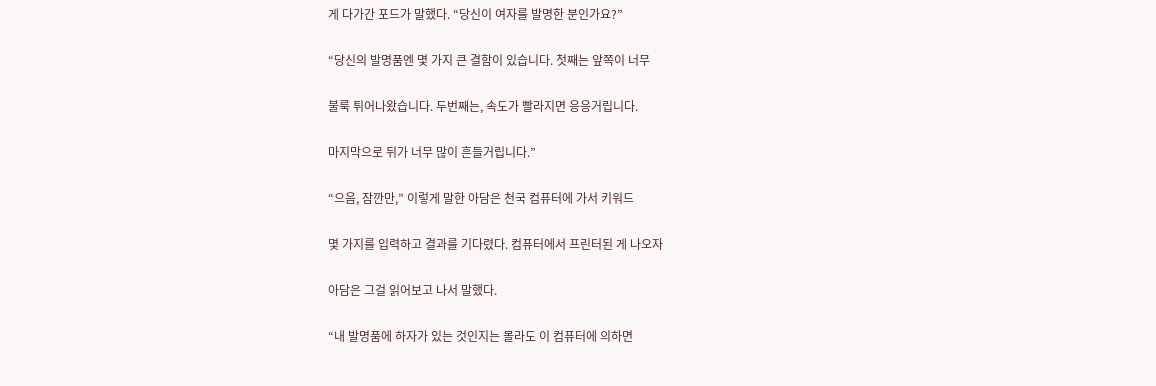게 다가간 포드가 말했다. “당신이 여자를 발명한 분인가요?”

“당신의 발명품엔 몇 가지 큰 결함이 있습니다. 첫째는 앞쪽이 너무

불룩 튀어나왔습니다. 두번째는, 속도가 빨라지면 응응거립니다.

마지막으로 뒤가 너무 많이 흔들거립니다.”

“으음, 잠깐만,” 이렇게 말한 아담은 천국 컴퓨터에 가서 키워드

몇 가지를 입력하고 결과를 기다렸다. 컴퓨터에서 프린터된 게 나오자

아담은 그걸 읽어보고 나서 말했다.

“내 발명품에 하자가 있는 것인지는 몰라도 이 컴퓨터에 의하면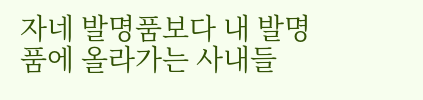자네 발명품보다 내 발명품에 올라가는 사내들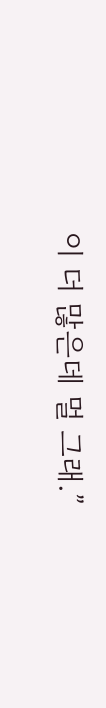이 더 많은데 멀 그래.”